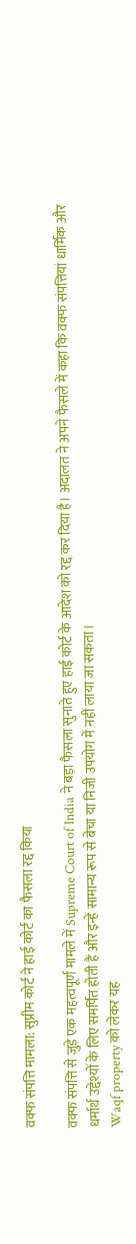वक्फ संपत्ति मामला: सुप्रीम कोर्ट ने हाई कोर्ट का फैसला रद्द किया

वक्फ संपत्ति से जुड़े एक महत्वपूर्ण मामले में Supreme Court of India ने बड़ा फैसला सुनाते हुए हाई कोर्ट के आदेश को रद्द कर दिया है। अदालत ने अपने फैसले में कहा कि वक्फ संपत्तियां धार्मिक और धर्मार्थ उद्देश्यों के लिए समर्पित होती हैं और इन्हें सामान्य रूप से बेचा या निजी उपयोग में नहीं लाया जा सकता।
Waqf property को लेकर यह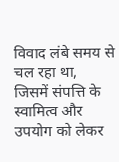विवाद लंबे समय से चल रहा था, जिसमें संपत्ति के स्वामित्व और उपयोग को लेकर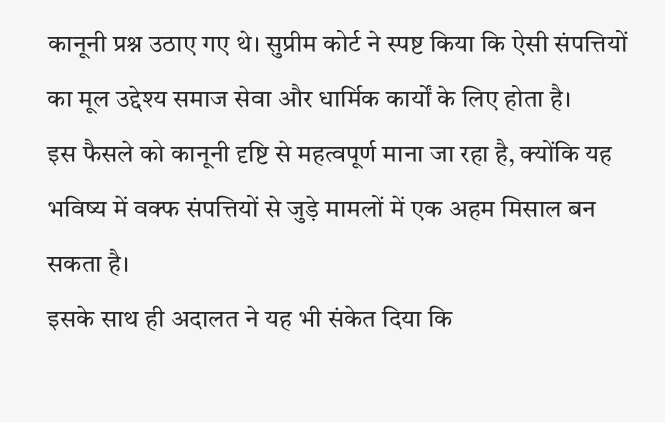कानूनी प्रश्न उठाए गए थे। सुप्रीम कोर्ट ने स्पष्ट किया कि ऐसी संपत्तियों का मूल उद्देश्य समाज सेवा और धार्मिक कार्यों के लिए होता है।
इस फैसले को कानूनी दृष्टि से महत्वपूर्ण माना जा रहा है, क्योंकि यह भविष्य में वक्फ संपत्तियों से जुड़े मामलों में एक अहम मिसाल बन सकता है।
इसके साथ ही अदालत ने यह भी संकेत दिया कि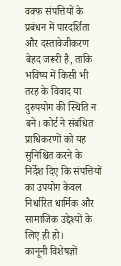वक्फ संपत्तियों के प्रबंधन में पारदर्शिता और दस्तावेजीकरण बेहद जरूरी है, ताकि भविष्य में किसी भी तरह के विवाद या दुरुपयोग की स्थिति न बने। कोर्ट ने संबंधित प्राधिकरणों को यह सुनिश्चित करने के निर्देश दिए कि संपत्तियों का उपयोग केवल निर्धारित धार्मिक और सामाजिक उद्देश्यों के लिए ही हो।
कानूनी विशेषज्ञों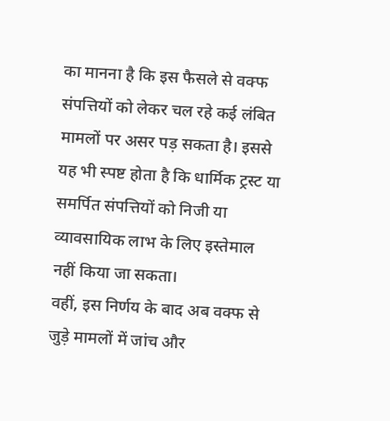का मानना है कि इस फैसले से वक्फ संपत्तियों को लेकर चल रहे कई लंबित मामलों पर असर पड़ सकता है। इससे यह भी स्पष्ट होता है कि धार्मिक ट्रस्ट या समर्पित संपत्तियों को निजी या व्यावसायिक लाभ के लिए इस्तेमाल नहीं किया जा सकता।
वहीं, इस निर्णय के बाद अब वक्फ से जुड़े मामलों में जांच और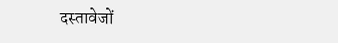दस्तावेजों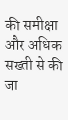की समीक्षा और अधिक सख्ती से की जा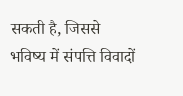सकती है, जिससे भविष्य में संपत्ति विवादों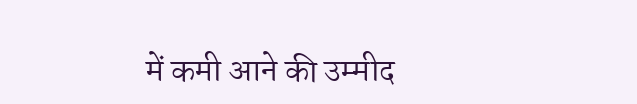में कमी आने की उम्मीद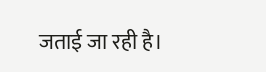जताई जा रही है।